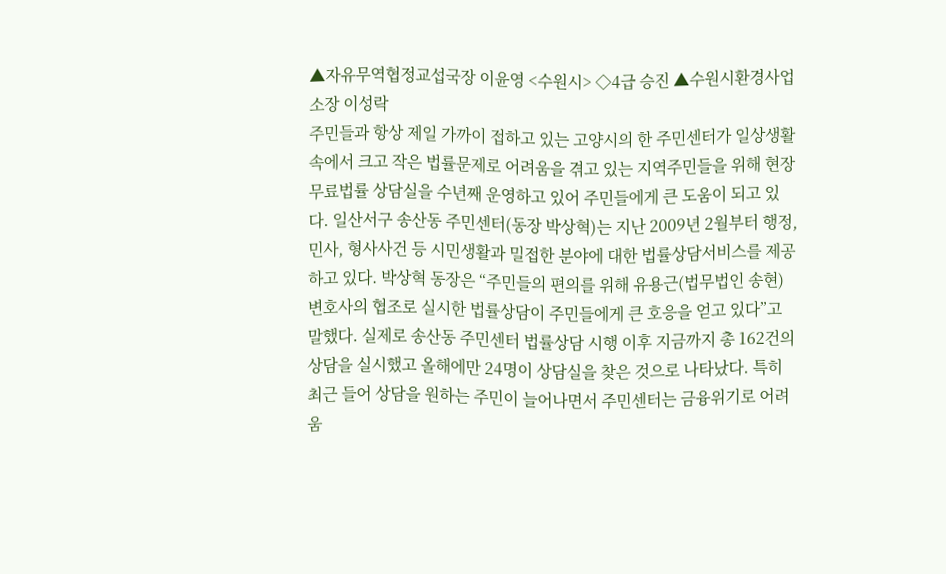▲자유무역협정교섭국장 이윤영 <수원시> ◇4급 승진 ▲수원시환경사업소장 이성락
주민들과 항상 제일 가까이 접하고 있는 고양시의 한 주민센터가 일상생활 속에서 크고 작은 법률문제로 어려움을 겪고 있는 지역주민들을 위해 현장 무료법률 상담실을 수년째 운영하고 있어 주민들에게 큰 도움이 되고 있다. 일산서구 송산동 주민센터(동장 박상혁)는 지난 2009년 2월부터 행정, 민사, 형사사건 등 시민생활과 밀접한 분야에 대한 법률상담서비스를 제공하고 있다. 박상혁 동장은 “주민들의 편의를 위해 유용근(법무법인 송현) 변호사의 협조로 실시한 법률상담이 주민들에게 큰 호응을 얻고 있다”고 말했다. 실제로 송산동 주민센터 법률상담 시행 이후 지금까지 총 162건의 상담을 실시했고 올해에만 24명이 상담실을 찾은 것으로 나타났다. 특히 최근 들어 상담을 원하는 주민이 늘어나면서 주민센터는 금융위기로 어려움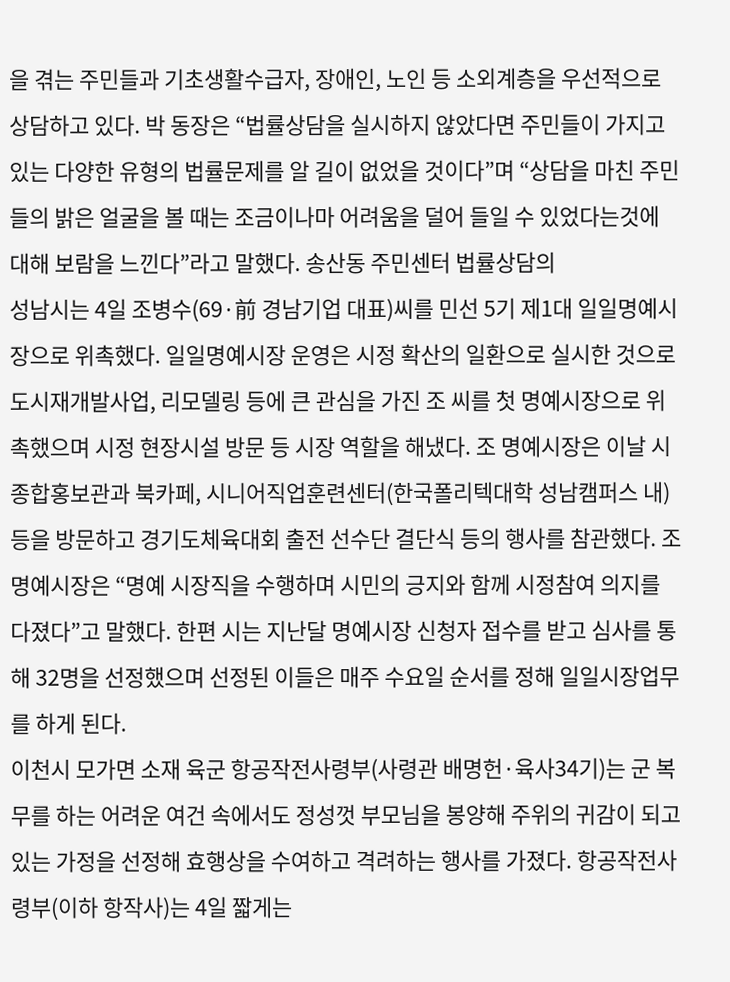을 겪는 주민들과 기초생활수급자, 장애인, 노인 등 소외계층을 우선적으로 상담하고 있다. 박 동장은 “법률상담을 실시하지 않았다면 주민들이 가지고 있는 다양한 유형의 법률문제를 알 길이 없었을 것이다”며 “상담을 마친 주민들의 밝은 얼굴을 볼 때는 조금이나마 어려움을 덜어 들일 수 있었다는것에 대해 보람을 느낀다”라고 말했다. 송산동 주민센터 법률상담의
성남시는 4일 조병수(69·前 경남기업 대표)씨를 민선 5기 제1대 일일명예시장으로 위촉했다. 일일명예시장 운영은 시정 확산의 일환으로 실시한 것으로 도시재개발사업, 리모델링 등에 큰 관심을 가진 조 씨를 첫 명예시장으로 위촉했으며 시정 현장시설 방문 등 시장 역할을 해냈다. 조 명예시장은 이날 시 종합홍보관과 북카페, 시니어직업훈련센터(한국폴리텍대학 성남캠퍼스 내) 등을 방문하고 경기도체육대회 출전 선수단 결단식 등의 행사를 참관했다. 조 명예시장은 “명예 시장직을 수행하며 시민의 긍지와 함께 시정참여 의지를 다졌다”고 말했다. 한편 시는 지난달 명예시장 신청자 접수를 받고 심사를 통해 32명을 선정했으며 선정된 이들은 매주 수요일 순서를 정해 일일시장업무를 하게 된다.
이천시 모가면 소재 육군 항공작전사령부(사령관 배명헌·육사34기)는 군 복무를 하는 어려운 여건 속에서도 정성껏 부모님을 봉양해 주위의 귀감이 되고 있는 가정을 선정해 효행상을 수여하고 격려하는 행사를 가졌다. 항공작전사령부(이하 항작사)는 4일 짧게는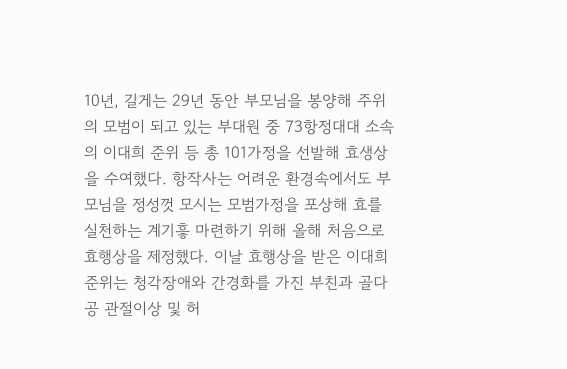10년, 길게는 29년 동안 부모님을 봉양해 주위의 모범이 되고 있는 부대원 중 73항정대대 소속의 이대희 준위 등 총 101가정을 선발해 효생상을 수여했다. 항작사는 어려운 환경속에서도 부모님을 정성껏 모시는 모범가정을 포상해 효를 실천하는 계기흫 마련하기 위해 올해 처음으로 효행상을 제정했다. 이날 효행상을 받은 이대희 준위는 청각장애와 간경화를 가진 부친과 골다공 관절이상 및 허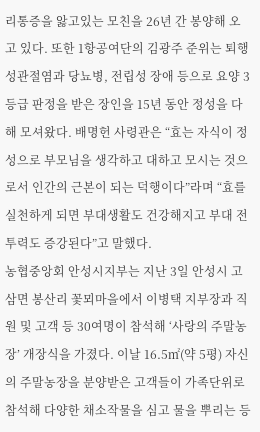리통증을 앓고있는 모친을 26년 간 봉양해 오고 있다. 또한 1항공여단의 김광주 준위는 퇴행성관절염과 당뇨병, 전립성 장애 등으로 요양 3등급 판정을 받은 장인을 15년 동안 정성을 다해 모셔왔다. 배명헌 사령관은 “효는 자식이 정성으로 부모님을 생각하고 대하고 모시는 것으로서 인간의 근본이 되는 덕행이다”라며 “효를 실천하게 되면 부대생활도 건강해지고 부대 전투력도 증강된다”고 말했다.
농협중앙회 안성시지부는 지난 3일 안성시 고삼면 봉산리 꽃뫼마을에서 이병택 지부장과 직원 및 고객 등 30여명이 참석해 ‘사랑의 주말농장’ 개장식을 가졌다. 이날 16.5㎡(약 5평) 자신의 주말농장을 분양받은 고객들이 가족단위로 참석해 다양한 채소작물을 심고 물을 뿌리는 등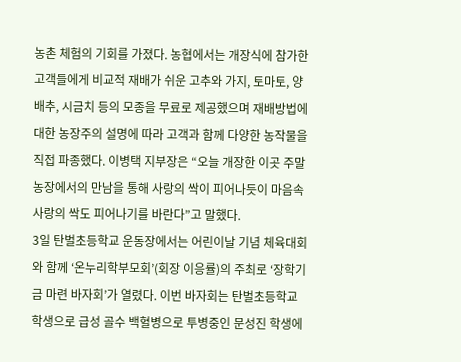농촌 체험의 기회를 가졌다. 농협에서는 개장식에 참가한 고객들에게 비교적 재배가 쉬운 고추와 가지, 토마토, 양배추, 시금치 등의 모종을 무료로 제공했으며 재배방법에 대한 농장주의 설명에 따라 고객과 함께 다양한 농작물을 직접 파종했다. 이병택 지부장은 “오늘 개장한 이곳 주말농장에서의 만남을 통해 사랑의 싹이 피어나듯이 마음속 사랑의 싹도 피어나기를 바란다”고 말했다.
3일 탄벌초등학교 운동장에서는 어린이날 기념 체육대회와 함께 ‘온누리학부모회’(회장 이응률)의 주최로 ‘장학기금 마련 바자회’가 열렸다. 이번 바자회는 탄벌초등학교 학생으로 급성 골수 백혈병으로 투병중인 문성진 학생에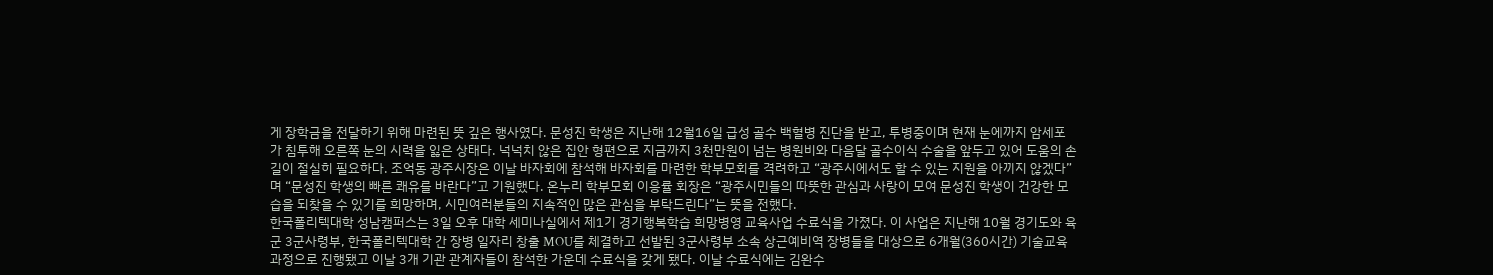게 장학금을 전달하기 위해 마련된 뜻 깊은 행사였다. 문성진 학생은 지난해 12월16일 급성 골수 백혈병 진단을 받고, 투병중이며 현재 눈에까지 암세포가 침투해 오른쪽 눈의 시력을 잃은 상태다. 넉넉치 않은 집안 형편으로 지금까지 3천만원이 넘는 병원비와 다음달 골수이식 수술을 앞두고 있어 도움의 손길이 절실히 필요하다. 조억동 광주시장은 이날 바자회에 참석해 바자회를 마련한 학부모회를 격려하고 “광주시에서도 할 수 있는 지원을 아끼지 않겠다”며 “문성진 학생의 빠른 쾌유를 바란다”고 기원했다. 온누리 학부모회 이응률 회장은 “광주시민들의 따뜻한 관심과 사랑이 모여 문성진 학생이 건강한 모습을 되찾을 수 있기를 희망하며, 시민여러분들의 지속적인 많은 관심을 부탁드린다”는 뜻을 전했다.
한국폴리텍대학 성남캠퍼스는 3일 오후 대학 세미나실에서 제1기 경기행복학습 희망병영 교육사업 수료식을 가졌다. 이 사업은 지난해 10월 경기도와 육군 3군사령부, 한국폴리텍대학 간 장병 일자리 창출 MOU를 체결하고 선발된 3군사령부 소속 상근예비역 장병들을 대상으로 6개월(360시간) 기술교육과정으로 진행됐고 이날 3개 기관 관계자들이 참석한 가운데 수료식을 갖게 됐다. 이날 수료식에는 김완수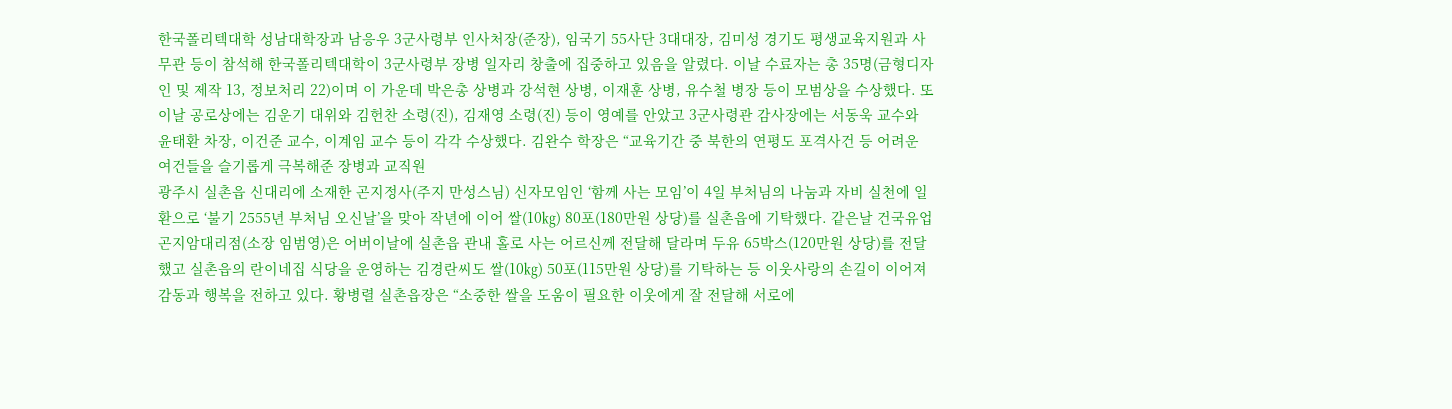한국폴리텍대학 성남대학장과 남응우 3군사령부 인사처장(준장), 임국기 55사단 3대대장, 김미성 경기도 평생교육지원과 사무관 등이 참석해 한국폴리텍대학이 3군사령부 장병 일자리 창출에 집중하고 있음을 알렸다. 이날 수료자는 총 35명(금형디자인 및 제작 13, 정보처리 22)이며 이 가운데 박은총 상병과 강석현 상병, 이재훈 상병, 유수철 병장 등이 모범상을 수상했다. 또 이날 공로상에는 김운기 대위와 김헌찬 소령(진), 김재영 소령(진) 등이 영예를 안았고 3군사령관 감사장에는 서동욱 교수와 윤태환 차장, 이건준 교수, 이계임 교수 등이 각각 수상했다. 김완수 학장은 “교육기간 중 북한의 연평도 포격사건 등 어려운 여건들을 슬기롭게 극복해준 장병과 교직원
광주시 실촌읍 신대리에 소재한 곤지정사(주지 만성스님) 신자모임인 ‘함께 사는 모임’이 4일 부처님의 나눔과 자비 실천에 일환으로 ‘불기 2555년 부처님 오신날’을 맞아 작년에 이어 쌀(10㎏) 80포(180만원 상당)를 실촌읍에 기탁했다. 같은날 건국유업 곤지암대리점(소장 임범영)은 어버이날에 실촌읍 관내 홀로 사는 어르신께 전달해 달라며 두유 65박스(120만원 상당)를 전달했고 실촌읍의 란이네집 식당을 운영하는 김경란씨도 쌀(10㎏) 50포(115만원 상당)를 기탁하는 등 이웃사랑의 손길이 이어져 감동과 행복을 전하고 있다. 황병렬 실촌읍장은 “소중한 쌀을 도움이 필요한 이웃에게 잘 전달해 서로에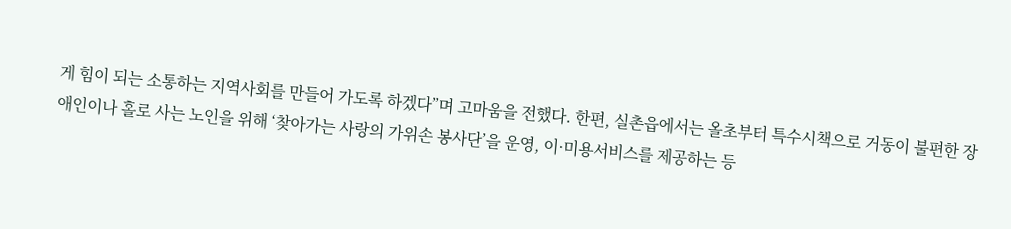게 힘이 되는 소통하는 지역사회를 만들어 가도록 하겠다”며 고마움을 전했다. 한편, 실촌읍에서는 올초부터 특수시책으로 거동이 불편한 장애인이나 홀로 사는 노인을 위해 ‘찾아가는 사랑의 가위손 봉사단’을 운영, 이·미용서비스를 제공하는 등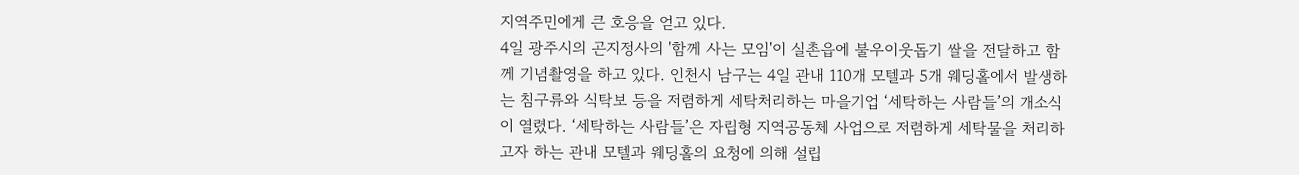지역주민에게 큰 호응을 얻고 있다.
4일 광주시의 곤지정사의 '함께 사는 모임'이 실촌읍에 불우이웃돕기 쌀을 전달하고 함께 기념촬영을 하고 있다. 인천시 남구는 4일 관내 110개 모텔과 5개 웨딩홀에서 발생하는 침구류와 식탁보 등을 저렴하게 세탁처리하는 마을기업 ‘세탁하는 사람들’의 개소식이 열렸다. ‘세탁하는 사람들’은 자립형 지역공동체 사업으로 저렴하게 세탁물을 처리하고자 하는 관내 모텔과 웨딩홀의 요청에 의해 설립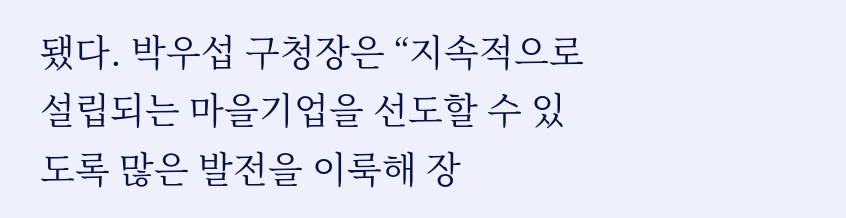됐다. 박우섭 구청장은 “지속적으로 설립되는 마을기업을 선도할 수 있도록 많은 발전을 이룩해 장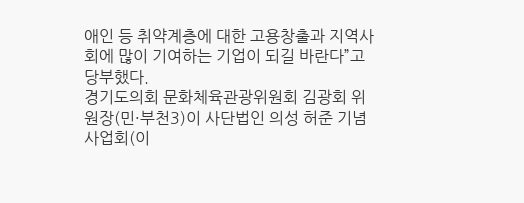애인 등 취약계층에 대한 고용창출과 지역사회에 많이 기여하는 기업이 되길 바란다”고 당부했다.
경기도의회 문화체육관광위원회 김광회 위원장(민·부천3)이 사단법인 의성 허준 기념사업회(이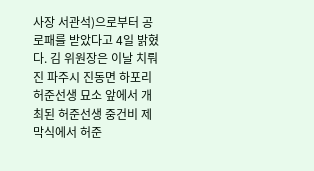사장 서관석)으로부터 공로패를 받았다고 4일 밝혔다. 김 위원장은 이날 치뤄진 파주시 진동면 하포리 허준선생 묘소 앞에서 개최된 허준선생 중건비 제막식에서 허준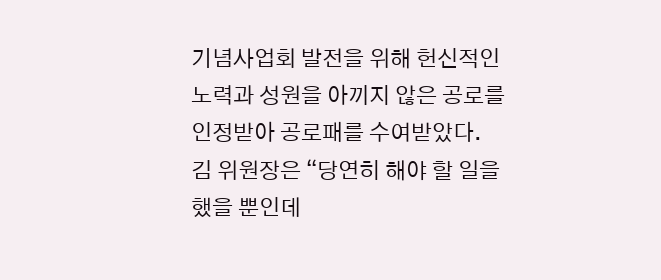기념사업회 발전을 위해 헌신적인 노력과 성원을 아끼지 않은 공로를 인정받아 공로패를 수여받았다. 김 위원장은 “당연히 해야 할 일을 했을 뿐인데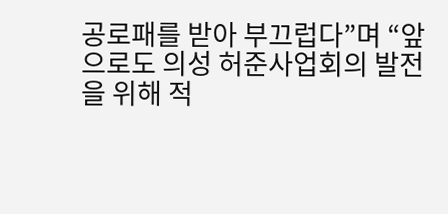공로패를 받아 부끄럽다”며 “앞으로도 의성 허준사업회의 발전을 위해 적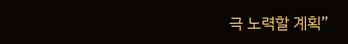극 노력할 계획”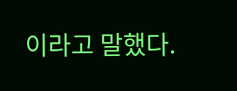이라고 말했다.